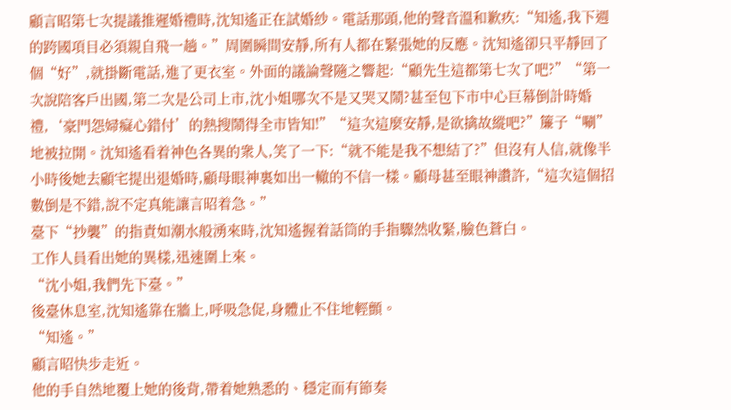顧言昭第七次提議推遲婚禮時,沈知遙正在試婚紗。電話那頭,他的聲音溫和歉疚:“知遙,我下週的跨國項目必須親自飛一趟。”周圍瞬間安靜,所有人都在緊張她的反應。沈知遙卻只平靜回了個“好”,就掛斷電話,進了更衣室。外面的議論聲隨之響起:“顧先生這都第七次了吧?”“第一次說陪客戶出國,第二次是公司上市,沈小姐哪次不是又哭又鬧?甚至包下市中心巨幕倒計時婚禮,‘豪門怨婦癡心錯付’的熱搜鬧得全市皆知!”“這次這麼安靜,是欲擒故縱吧?”簾子“唰”地被拉開。沈知遙看着神色各異的衆人,笑了一下:“就不能是我不想結了?”但沒有人信,就像半小時後她去顧宅提出退婚時,顧母眼神裏如出一轍的不信一樣。顧母甚至眼神讚許,“這次這個招數倒是不錯,說不定真能讓言昭着急。”
臺下“抄襲”的指責如潮水般湧來時,沈知遙握着話筒的手指驟然收緊,臉色蒼白。
工作人員看出她的異樣,迅速圍上來。
“沈小姐,我們先下臺。”
後臺休息室,沈知遙靠在牆上,呼吸急促,身體止不住地輕顫。
“知遙。”
顧言昭快步走近。
他的手自然地覆上她的後背,帶着她熟悉的、穩定而有節奏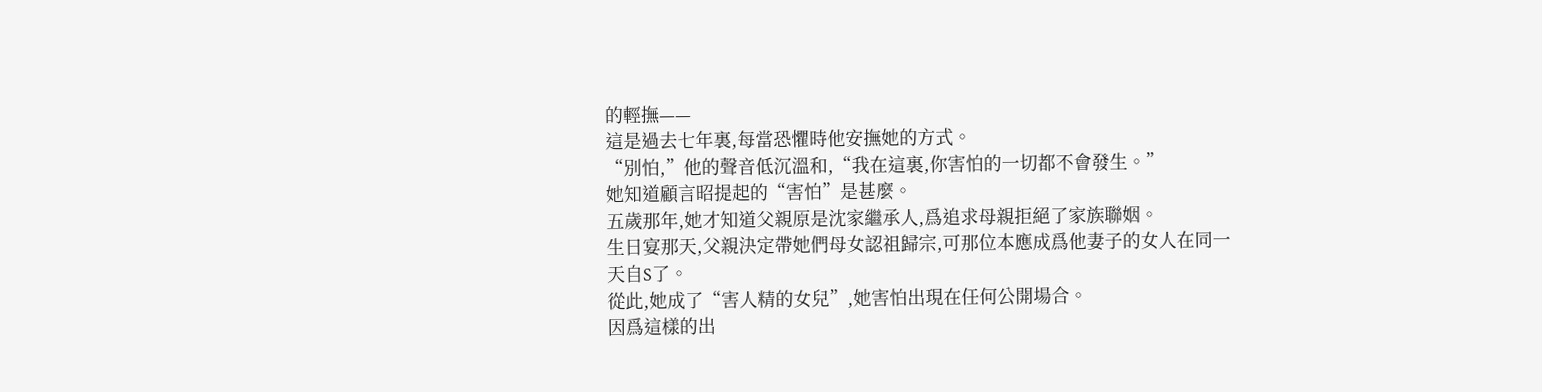的輕撫——
這是過去七年裏,每當恐懼時他安撫她的方式。
“別怕,”他的聲音低沉溫和,“我在這裏,你害怕的一切都不會發生。”
她知道顧言昭提起的“害怕”是甚麼。
五歲那年,她才知道父親原是沈家繼承人,爲追求母親拒絕了家族聯姻。
生日宴那天,父親決定帶她們母女認祖歸宗,可那位本應成爲他妻子的女人在同一天自S了。
從此,她成了“害人精的女兒”,她害怕出現在任何公開場合。
因爲這樣的出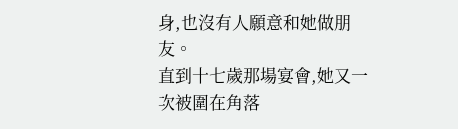身,也沒有人願意和她做朋友。
直到十七歲那場宴會,她又一次被圍在角落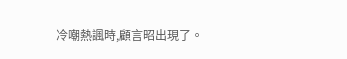冷嘲熱諷時,顧言昭出現了。